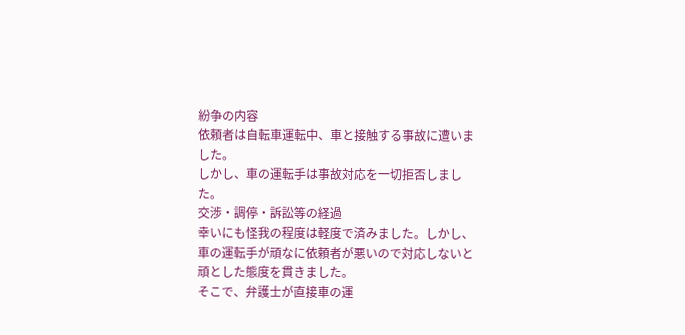紛争の内容
依頼者は自転車運転中、車と接触する事故に遭いました。
しかし、車の運転手は事故対応を一切拒否しました。
交渉・調停・訴訟等の経過
幸いにも怪我の程度は軽度で済みました。しかし、車の運転手が頑なに依頼者が悪いので対応しないと頑とした態度を貫きました。
そこで、弁護士が直接車の運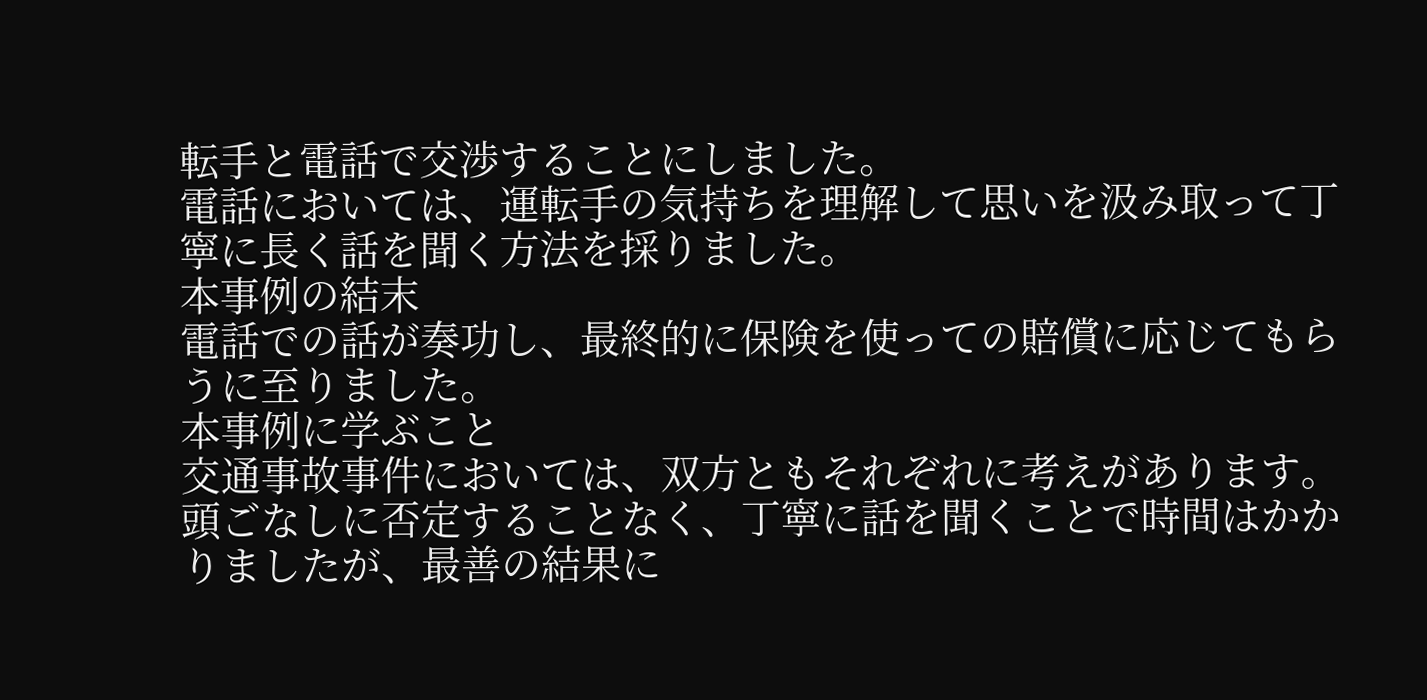転手と電話で交渉することにしました。
電話においては、運転手の気持ちを理解して思いを汲み取って丁寧に長く話を聞く方法を採りました。
本事例の結末
電話での話が奏功し、最終的に保険を使っての賠償に応じてもらうに至りました。
本事例に学ぶこと
交通事故事件においては、双方ともそれぞれに考えがあります。
頭ごなしに否定することなく、丁寧に話を聞くことで時間はかかりましたが、最善の結果に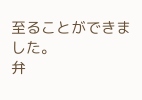至ることができました。
弁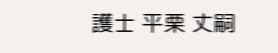護士 平栗 丈嗣